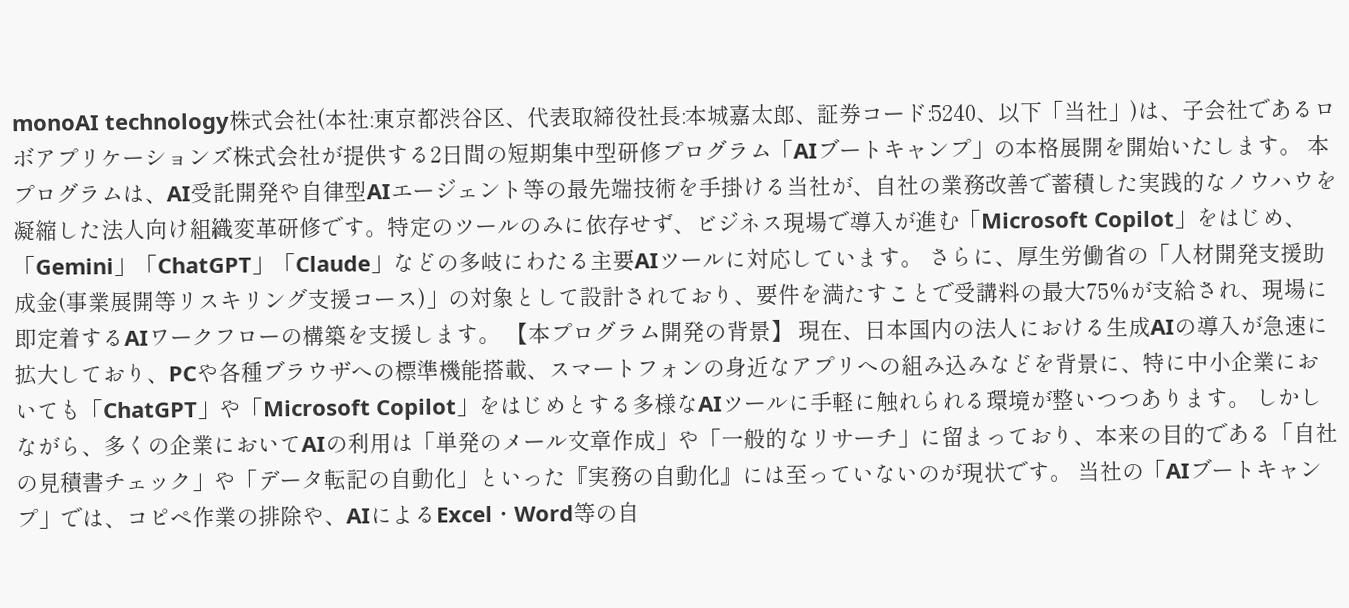monoAI technology株式会社(本社:東京都渋谷区、代表取締役社長:本城嘉太郎、証券コード:5240、以下「当社」)は、子会社であるロボアプリケーションズ株式会社が提供する2日間の短期集中型研修プログラム「AIブートキャンプ」の本格展開を開始いたします。 本プログラムは、AI受託開発や自律型AIエージェント等の最先端技術を手掛ける当社が、自社の業務改善で蓄積した実践的なノウハウを凝縮した法人向け組織変革研修です。特定のツールのみに依存せず、ビジネス現場で導入が進む「Microsoft Copilot」をはじめ、「Gemini」「ChatGPT」「Claude」などの多岐にわたる主要AIツールに対応しています。 さらに、厚生労働省の「人材開発支援助成金(事業展開等リスキリング支援コース)」の対象として設計されており、要件を満たすことで受講料の最大75%が支給され、現場に即定着するAIワークフローの構築を支援します。 【本プログラム開発の背景】 現在、日本国内の法人における生成AIの導入が急速に拡大しており、PCや各種ブラウザへの標準機能搭載、スマートフォンの身近なアプリへの組み込みなどを背景に、特に中小企業においても「ChatGPT」や「Microsoft Copilot」をはじめとする多様なAIツールに手軽に触れられる環境が整いつつあります。 しかしながら、多くの企業においてAIの利用は「単発のメール文章作成」や「一般的なリサーチ」に留まっており、本来の目的である「自社の見積書チェック」や「データ転記の自動化」といった『実務の自動化』には至っていないのが現状です。 当社の「AIブートキャンプ」では、コピペ作業の排除や、AIによるExcel・Word等の自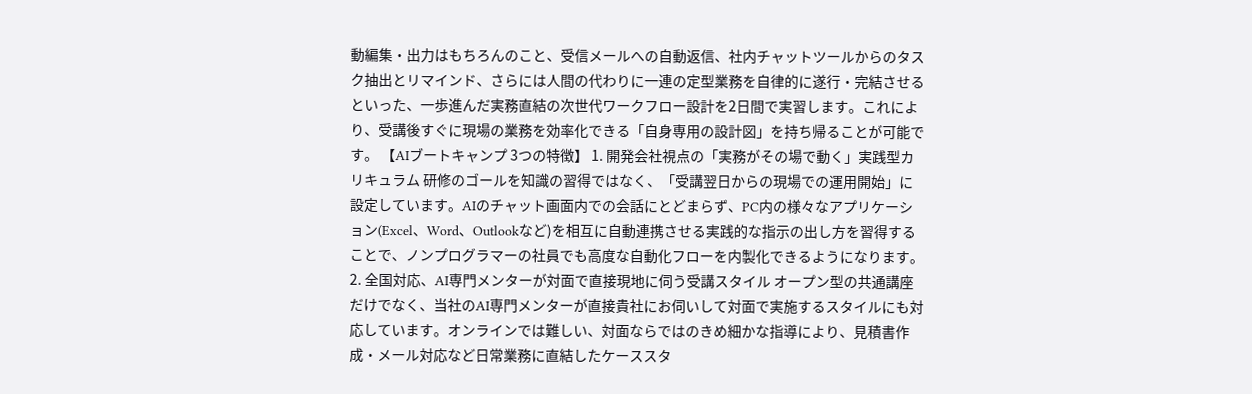動編集・出力はもちろんのこと、受信メールへの自動返信、社内チャットツールからのタスク抽出とリマインド、さらには人間の代わりに一連の定型業務を自律的に遂行・完結させるといった、一歩進んだ実務直結の次世代ワークフロー設計を2日間で実習します。これにより、受講後すぐに現場の業務を効率化できる「自身専用の設計図」を持ち帰ることが可能です。 【AIブートキャンプ 3つの特徴】 1. 開発会社視点の「実務がその場で動く」実践型カリキュラム 研修のゴールを知識の習得ではなく、「受講翌日からの現場での運用開始」に設定しています。AIのチャット画面内での会話にとどまらず、PC内の様々なアプリケーション(Excel、Word、Outlookなど)を相互に自動連携させる実践的な指示の出し方を習得することで、ノンプログラマーの社員でも高度な自動化フローを内製化できるようになります。 2. 全国対応、AI専門メンターが対面で直接現地に伺う受講スタイル オープン型の共通講座だけでなく、当社のAI専門メンターが直接貴社にお伺いして対面で実施するスタイルにも対応しています。オンラインでは難しい、対面ならではのきめ細かな指導により、見積書作成・メール対応など日常業務に直結したケーススタ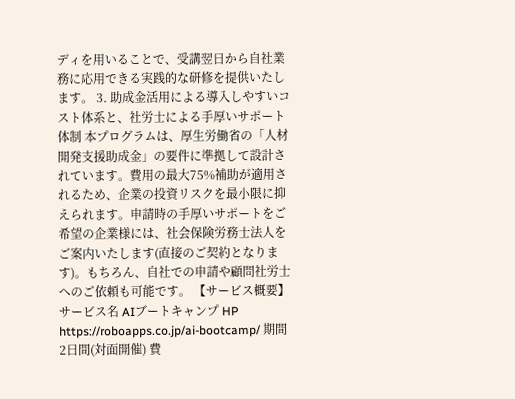ディを用いることで、受講翌日から自社業務に応用できる実践的な研修を提供いたします。 3. 助成金活用による導入しやすいコスト体系と、社労士による手厚いサポート体制 本プログラムは、厚生労働省の「人材開発支援助成金」の要件に準拠して設計されています。費用の最大75%補助が適用されるため、企業の投資リスクを最小限に抑えられます。申請時の手厚いサポートをご希望の企業様には、社会保険労務士法人をご案内いたします(直接のご契約となります)。もちろん、自社での申請や顧問社労士へのご依頼も可能です。 【サービス概要】 サービス名 AIブートキャンプ HP https://roboapps.co.jp/ai-bootcamp/ 期間 2日間(対面開催) 費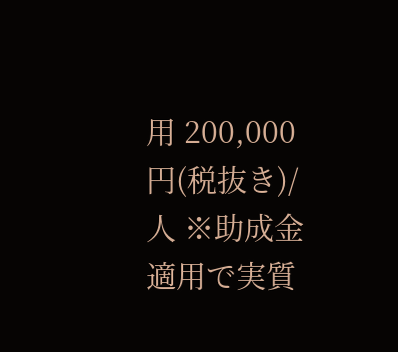用 200,000円(税抜き)/人 ※助成金適用で実質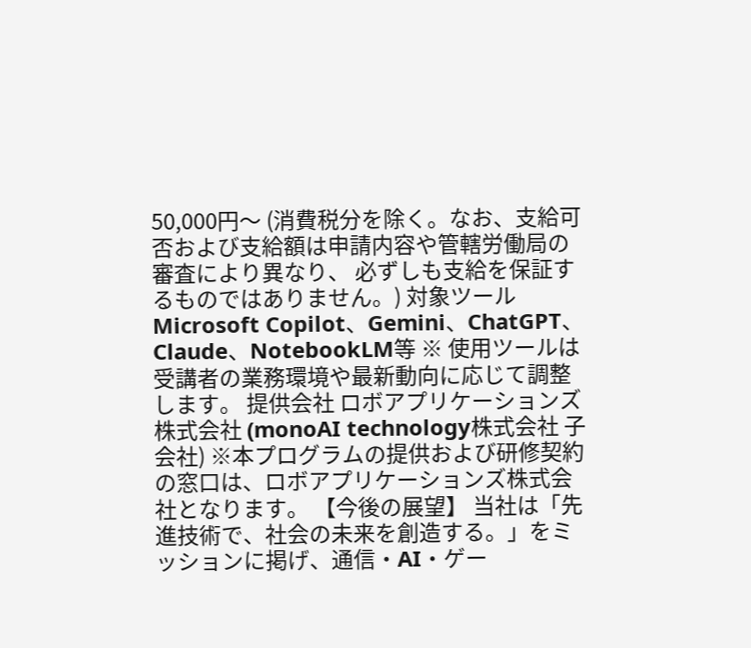50,000円〜 (消費税分を除く。なお、支給可否および支給額は申請内容や管轄労働局の審査により異なり、 必ずしも支給を保証するものではありません。) 対象ツール Microsoft Copilot、Gemini、ChatGPT、Claude、NotebookLM等 ※ 使用ツールは受講者の業務環境や最新動向に応じて調整します。 提供会社 ロボアプリケーションズ株式会社 (monoAI technology株式会社 子会社) ※本プログラムの提供および研修契約の窓口は、ロボアプリケーションズ株式会社となります。 【今後の展望】 当社は「先進技術で、社会の未来を創造する。」をミッションに掲げ、通信・AI・ゲー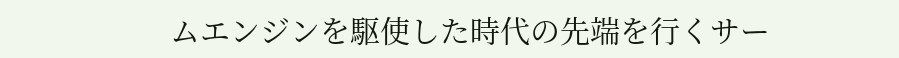ムエンジンを駆使した時代の先端を行くサー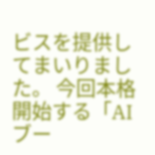ビスを提供してまいりました。 今回本格開始する「AIブー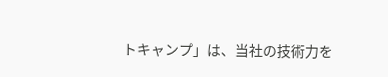トキャンプ」は、当社の技術力を